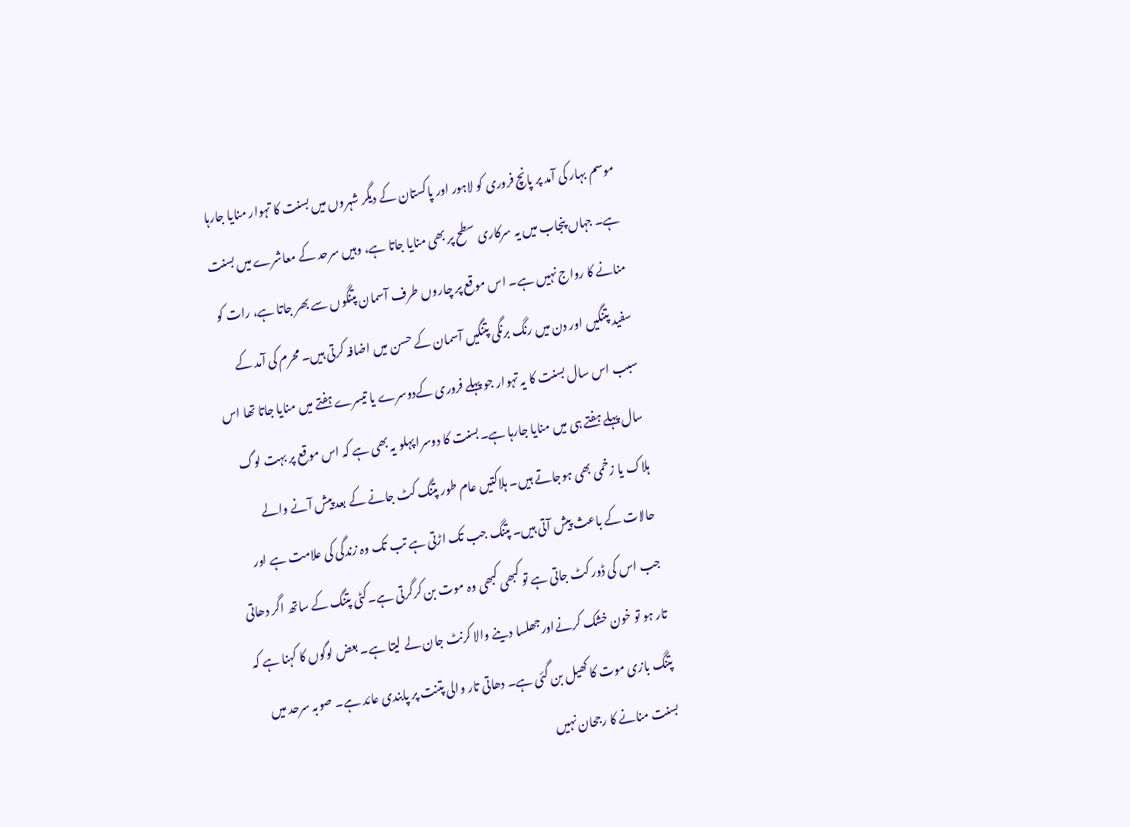موسم بہار کی آمد پر پانچ فروری کو لاہور اور پاکستان کے دیگر شہروں میں بسنت کا تہوار منایا جارہا ہے۔ جہاں پنجاب میں یہ سرکاری سطح پر بھی منایا جاتا ہے، وہیں سرحد کے معاشرے میں بسنت منانے کا رواج نہیں ہے۔ اس موقع پر چاروں طرف آسمان پتنگوں سے بھر جاتا ہے، رات کو سفید پتنگیں اور دن میں رنگ برنگی پتنگیں آسمان کے حسن میں اضافہ کرتی ہیں۔ محرم کی آمد کے سبب اس سال بسنت کا یہ تہوار جو پہلے فروری کےدوسرے یا تیسرے ہفتے میں منایا جاتا تھا اس سال پہلے ہفتے ہی میں منایا جارہا ہے۔بسنت کا دوسرا پہلو یہ بھی ہے کہ اس موقع پر بہت لوگ ہلاک یا زخمی بھی ہوجاتے ہیں۔ ہلاکتیں عام طور پتنگ کٹ جانے کے بعد پیش آنے والے حالات کے باعث پیش آتی ہیں۔ پتنگ جب تک اڑتی ہے تب تک وہ زندگی کی علامت ہے اور جب اس کی ڈور کٹ جاتی ہے تو کبھی کبھی وہ موت بن کرگرتی ہے۔کٹی پتنگ کے ساتھ اگر دھاتی تار ہو تو خون خشک کرنےاورجھلسا دینے والا کرنٹ جان لے لیتا ہے۔ بعض لوگوں کا کہنا ہے کہ پتنگ بازی موت کا کھیل بن گئی ہے۔ دھاتی تار والی پتنت پر پابندی عائد ہے۔ صوبہ سرحد میں بسنت منانے کا رجحان نہیں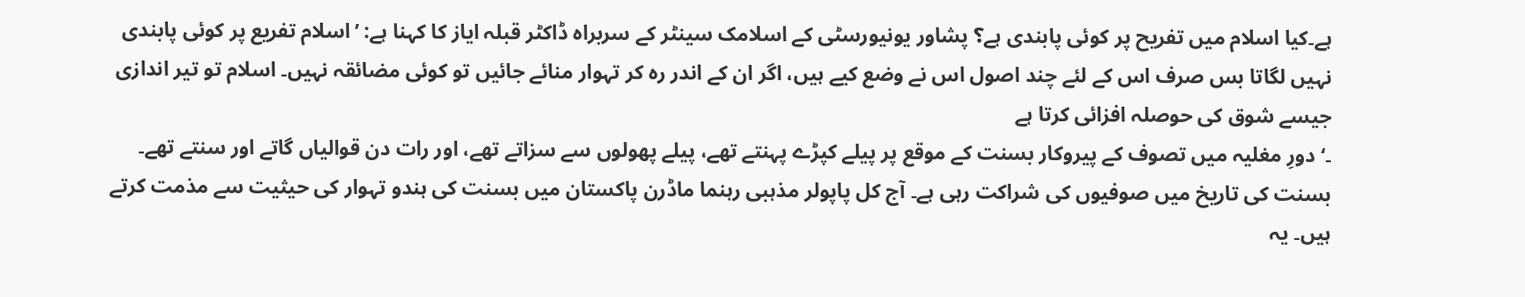ہے۔کیا اسلام میں تفریح پر کوئی پابندی ہے؟ پشاور یونیورسٹی کے اسلامک سینٹر کے سربراہ ڈاکٹر قبلہ ایاز کا کہنا ہے: ’اسلام تفریع پر کوئی پابندی نہیں لگاتا بس صرف اس کے لئے چند اصول اس نے وضع کیے ہیں، اگر ان کے اندر رہ کر تہوار منائے جائیں تو کوئی مضائقہ نہیں۔ اسلام تو تیر اندازی جیسے شوق کی حوصلہ افزائی کرتا ہے
۔‘دورِ مغلیہ میں تصوف کے پیروکار بسنت کے موقع پر پیلے کپڑے پہنتے تھے، پیلے پھولوں سے سزاتے تھے، اور رات دن قوالیاں گاتے اور سنتے تھے۔ بسنت کی تاریخ میں صوفیوں کی شراکت رہی ہے۔ آج کل پاپولر مذہبی رہنما ماڈرن پاکستان میں بسنت کی ہندو تہوار کی حیثیت سے مذمت کرتے ہیں۔ یہ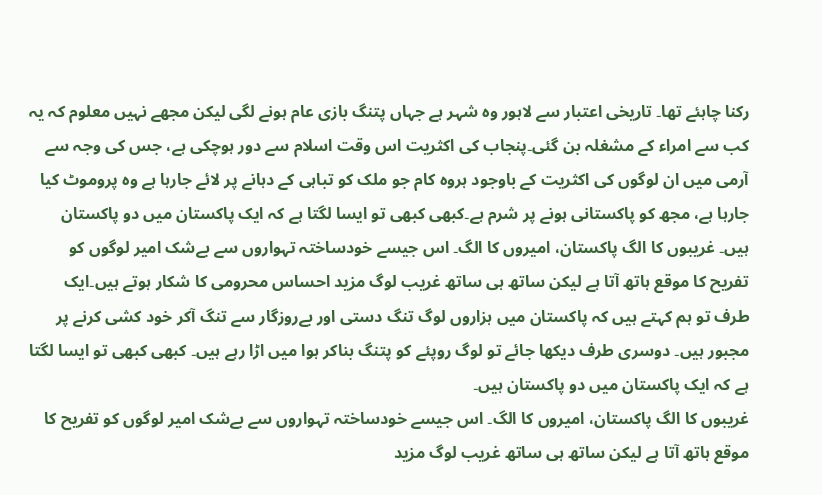رکنا چاہئے تھا۔ تاریخی اعتبار سے لاہور وہ شہر ہے جہاں پتنگ بازی عام ہونے لگی لیکن مجھے نہیں معلوم کہ یہ کب سے امراء کے مشغلہ بن گئی۔پنجاب کی اکثریت اس وقت اسلام سے دور ہوچکی ہے، جس کی وجہ سے آرمی میں ان لوگوں کی اکثریت کے باوجود ہروہ کام جو ملک کو تباہی کے دہانے پر لائے جارہا ہے وہ پروموٹ کیا جارہا ہے، مجھ کو پاکستانی ہونے پر شرم ہے۔کبھی کبھی تو ایسا لگتا ہے کہ ایک پاکستان میں دو پاکستان ہیں۔ غریبوں کا الگ پاکستان، امیروں کا الگ۔ اس جیسے خودساختہ تہواروں سے بےشک امیر لوگوں کو تفریح کا موقع ہاتھ آتا ہے لیکن ساتھ ہی ساتھ غریب لوگ مزید احساس محرومی کا شکار ہوتے ہیں۔ایک طرف تو ہم کہتے ہیں کہ پاکستان میں ہزاروں لوگ تنگ دستی اور بےروزگار سے تنگ آکر خود کشی کرنے پر مجبور ہیں۔ دوسری طرف دیکھا جائے تو لوگ روپئے کو پتنگ بناکر ہوا میں اڑا رہے ہیں۔ کبھی کبھی تو ایسا لگتا ہے کہ ایک پاکستان میں دو پاکستان ہیں۔
غریبوں کا الگ پاکستان، امیروں کا الگ۔ اس جیسے خودساختہ تہواروں سے بےشک امیر لوگوں کو تفریح کا موقع ہاتھ آتا ہے لیکن ساتھ ہی ساتھ غریب لوگ مزید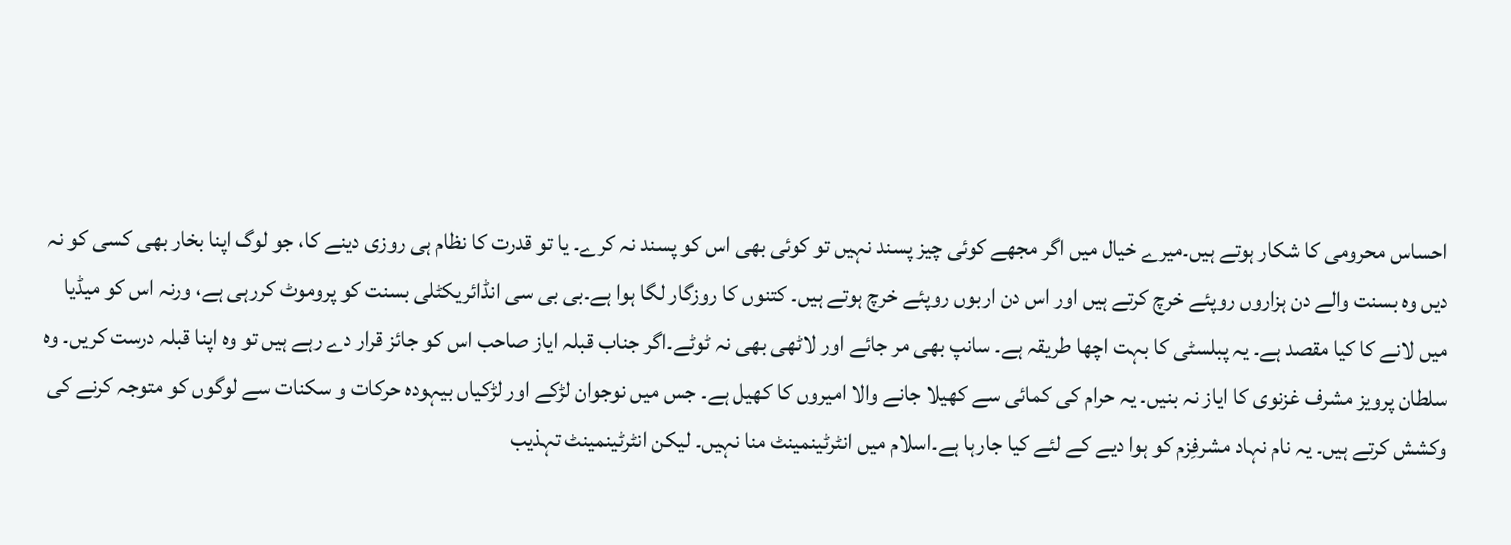احساس محرومی کا شکار ہوتے ہیں۔میرے خیال میں اگر مجھے کوئی چیز پسند نہیں تو کوئی بھی اس کو پسند نہ کرے۔ یا تو قدرت کا نظام ہی روزی دینے کا، جو لوگ اپنا بخار بھی کسی کو نہ دیں وہ بسنت والے دن ہزاروں روپئے خرچ کرتے ہیں اور اس دن اربوں روپئے خرچ ہوتے ہیں۔ کتنوں کا روزگار لگا ہوا ہے۔بی بی سی انڈائریکٹلی بسنت کو پروموٹ کررہی ہے، ورنہ اس کو میڈیا میں لانے کا کیا مقصد ہے۔ یہ پبلسٹی کا بہت اچھا طریقہ ہے۔ سانپ بھی مر جائے اور لاٹھی بھی نہ ٹوٹے۔اگر جناب قبلہ ایاز صاحب اس کو جائز قرار دے رہے ہیں تو وہ اپنا قبلہ درست کریں۔ وہ سلطان پرویز مشرف غزنوی کا ایاز نہ بنیں۔ یہ حرام کی کمائی سے کھیلا جانے والا امیروں کا کھیل ہے۔ جس میں نوجوان لڑکے اور لڑکیاں بیہودہ حرکات و سکنات سے لوگوں کو متوجہ کرنے کی وکشش کرتے ہیں۔ یہ نام نہاد مشرفِزم کو ہوا دیے کے لئے کیا جارہا ہے۔اسلام میں انٹرٹینمینٹ منا نہیں۔ لیکن انٹرٹینمینٹ تہذیب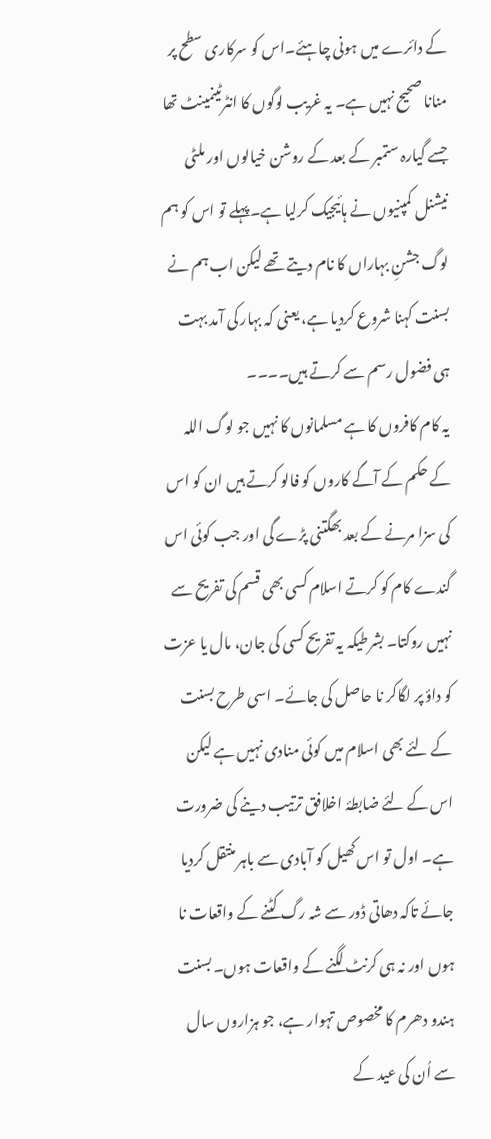کے دائرے میں ہونی چاہئے۔اس کو سرکاری سطح پر منانا صحیح نہیں ہے۔ یہ غریب لوگوں کا انٹرٹینمینٹ تھا جسے گیارہ ستمبر کے بعد کے روشن خیالوں اور ملٹی نیشنل کمپنیوں نے ہائیجیک کرلیا ہے۔پہلے تو اس کو ہم لوگ جشنِ بہاراں کا نام دیتے تھے لیکن اب ہم نے بسنت کہنا شروع کردیا ہے، یعنی کہ بہار کی آمد بہت ہی فضول رسم سے کرتے ہیں۔۔۔۔
یہ کام کافروں کا ہے مسلمانوں کا نہیں جو لوگ اللہ کے حکم کے آگے کاروں کو فالو کرتے ہیں ان کو اس کی سزا مرنے کے بعد بھگتنی پڑے گی اور جب کوئی اس گندے کام کو کرتے اسلام کسی بھی قسم کی تفریح سے نہیں روکتا۔ بشرطیکہ یہ تفریح کسی کی جان، مال یا عزت کو داؤ پر لگاکر نا حاصل کی جائے۔ اسی طرح بسنت کے لئے بھی اسلام میں کوئی منادی نہیں ہے لیکن اس کے لئے ضابطۂ اخلافق ترتیب دینے کی ضرورت ہے۔ اول تو اس کھیل کو آبادی سے باہر منتقل کردیا جائے تاکہ دھاتی ڈور سے شہ رگ کٹنے کے واقعات نا ہوں اور نہ ہی کرنٹ لگنے کے واقعات ہوں۔ بسنت ہندو دھرم کا مخصوص تہوار ہے، جو ہزاروں سال سے اُن کی عید کے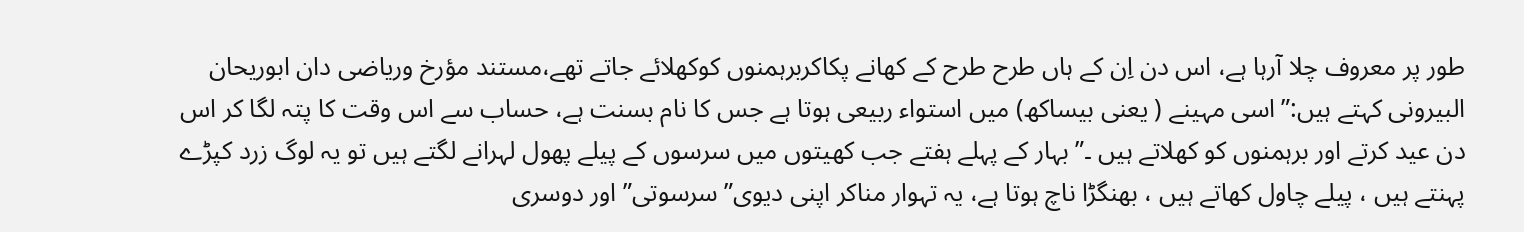طور پر معروف چلا آرہا ہے، اس دن اِن کے ہاں طرح طرح کے کھانے پکاکربرہمنوں کوکھلائے جاتے تھے،مستند مؤرخ وریاضی دان ابوریحان البیرونی کہتے ہیں:”اسی مہینے ( یعنی بیساکھ) میں استواء ربیعی ہوتا ہے جس کا نام بسنت ہے، حساب سے اس وقت کا پتہ لگا کر اس دن عید کرتے اور برہمنوں کو کھلاتے ہیں ۔”بہار کے پہلے ہفتے جب کھیتوں میں سرسوں کے پیلے پھول لہرانے لگتے ہیں تو یہ لوگ زرد کپڑے پہنتے ہیں ، پیلے چاول کھاتے ہیں ، بھنگڑا ناچ ہوتا ہے، یہ تہوار مناکر اپنی دیوی”سرسوتی” اور دوسری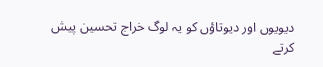دیویوں اور دیوتاؤں کو یہ لوگ خراج تحسین پیش کرتے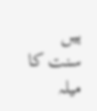ہیں
سنت کا میلہ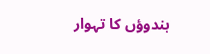ہندوؤں کا تہوار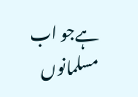ہےجو اب مسلمانوں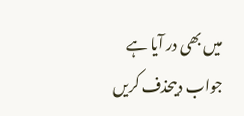میں بھی در آیا ہے
جواب دیںحذف کریں